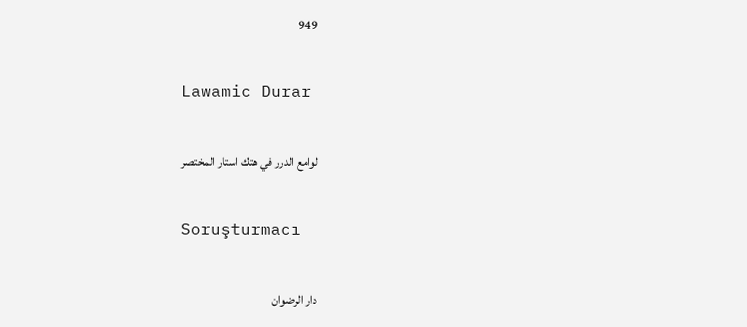949

Lawamic Durar

لوامع الدرر في هتك استار المختصر

Soruşturmacı

دار الرضوان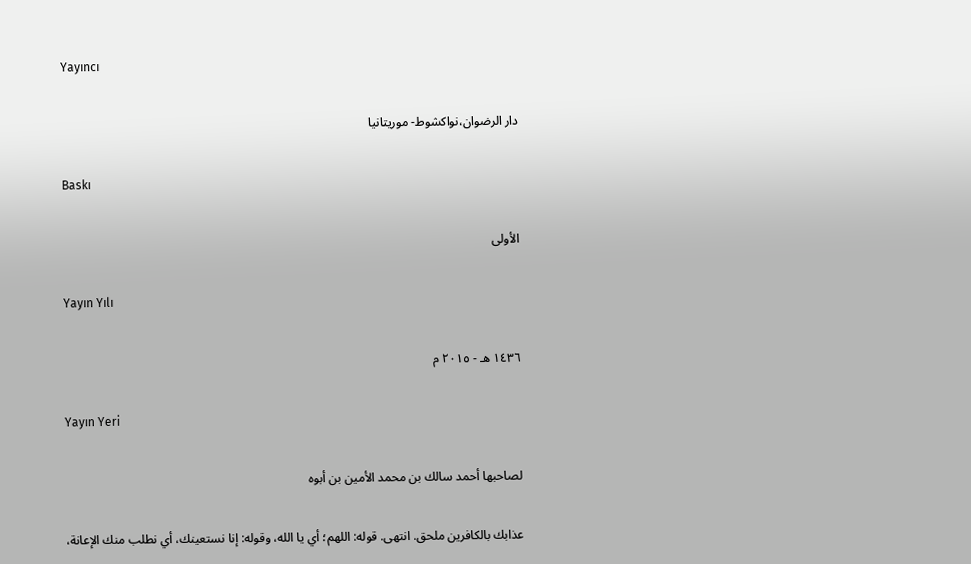Yayıncı

دار الرضوان،نواكشوط- موريتانيا

Baskı

الأولى

Yayın Yılı

١٤٣٦ هـ - ٢٠١٥ م

Yayın Yeri

لصاحبها أحمد سالك بن محمد الأمين بن أبوه

عذابك بالكافرين ملحق. انتهى. قوله: اللهم؛ أي يا الله، وقوله: إنا نستعينك، أي نطلب منك الإعانة،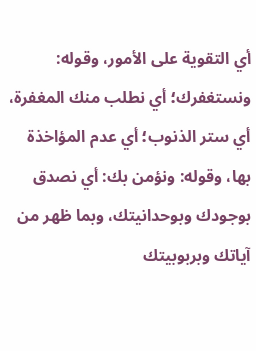أي التقوية على الأمور، وقوله: ونستغفرك؛ أي نطلب منك المغفرة، أي ستر الذنوب؛ أي عدم المؤاخذة بها، وقوله: ونؤمن بك: أي نصدق بوجودك وبوحدانيتك، وبما ظهر من آياتك وبربوبيتك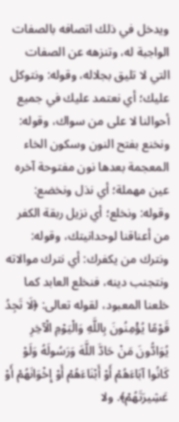ويدخل في ذلك اتصافه بالصفات الواجبة له، وتنزهه عن الصفات التي لا تليق بجلاله، وقوله: ونتوكل عليك؛ أي نعتمد عليك في جميع أحوالنا لا على من سواك، وقوله: ونخنع بفتح النون وسكون الخاء المعجمة بعدها نون مفتوحة آخره عين مهملة؛ أي نذل ونخضع: وقوله: ونخلع؛ أي نزيل ربقة الكفر من أعناقنا لوحدانيتك، وقوله: ونترك من يكفرك: أي نترك موالاته ونتجنب دينه، فنخلع العابد كما خلعنا المعبود، لقوله تعالى: ﴿لَا تَجِدُ قَوْمًا يُؤْمِنُونَ بِاللَّهِ وَالْيَوْمِ الْآخِرِ يُوَادُّونَ مَنْ حَادَّ اللَّهَ وَرَسُولَهُ وَلَوْ كَانُوا آبَاءَهُمْ أَوْ أَبْنَاءَهُمْ أَوْ إِخْوَانَهُمْ أَوْ عَشِيرَتَهُمْ﴾. ولا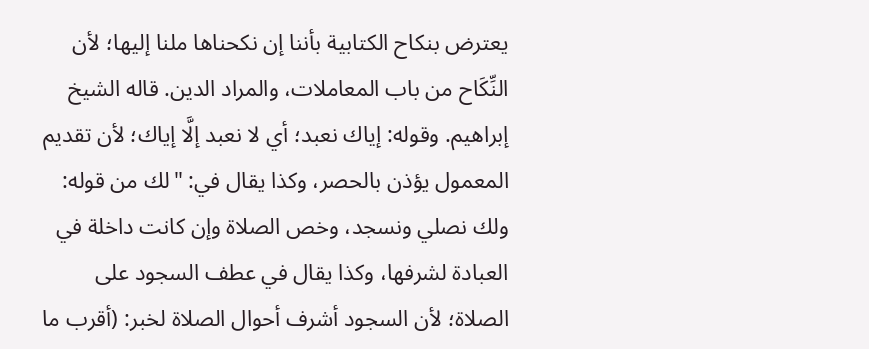يعترض بنكاح الكتابية بأننا إن نكحناها ملنا إليها؛ لأن النِّكَاح من باب المعاملات، والمراد الدين. قاله الشيخ إبراهيم. وقوله: إياك نعبد؛ أي لا نعبد إلَّا إياك؛ لأن تقديم المعمول يؤذن بالحصر، وكذا يقال في: "لك من قوله: ولك نصلي ونسجد، وخص الصلاة وإن كانت داخلة في العبادة لشرفها، وكذا يقال في عطف السجود على الصلاة؛ لأن السجود أشرف أحوال الصلاة لخبر: (أقرب ما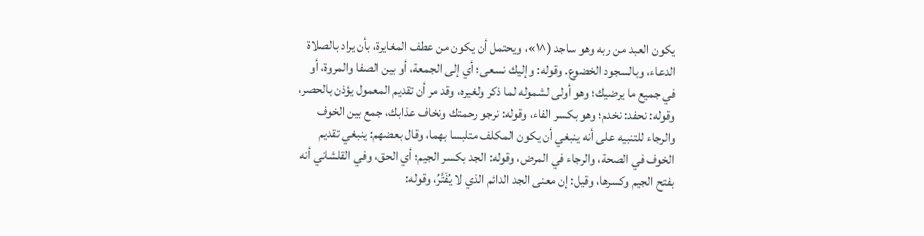يكون العبد من ربه وهو ساجد (^١»، ويحتمل أن يكون من عطف المغايرة، بأن يراد بالصلاة الدعاء، وبالسجود الخضوع. وقوله: وإليك نسعى؛ أي إلى الجمعة، أو بين الصفا والمروة، أو في جميع ما يرضيك؛ وهو أولى لشموله لما ذكر ولغيره، وقد مر أن تقديم المعمول يؤذن بالحصر، وقوله: نحفد: نخدم؛ وهو بكسر الفاء، وقوله: نرجو رحمتك ونخاف عذابك، جمع بين الخوف والرجاء للتنبيه على أنه ينبغي أن يكون المكلف متلبسا بهما، وقال بعضهم: ينبغي تقديم الخوف في الصحة، والرجاء في المرض، وقوله: الجد بكسر الجيم؛ أي الحق، وفي القلشاني أنه بفتح الجيم وكسرها، وقيل: إن معنى الجد الدائم الذي لا يُفَتَّرُ، وقوله: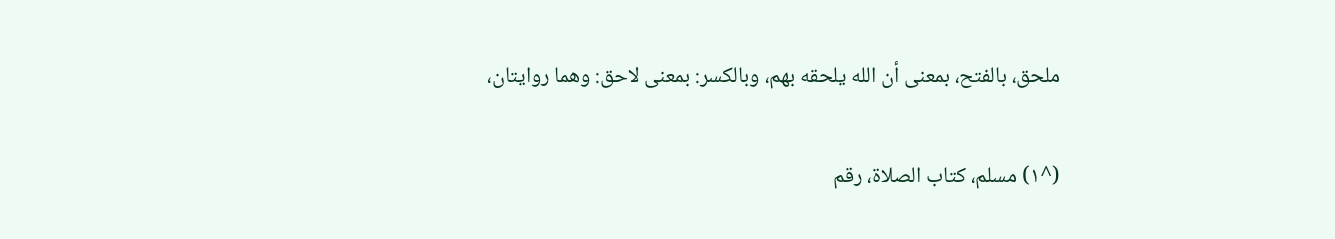ملحق، بالفتح، بمعنى أن الله يلحقه بهم، وبالكسر: بمعنى لاحق: وهما روايتان،

(^١) مسلم، كتاب الصلاة، رقم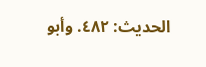الحديث: ٤٨٢. وأبو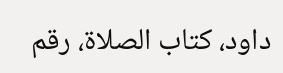داود، كتاب الصلاة، رقم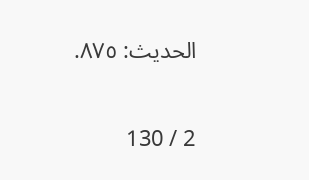الحديث: ٨٧٥.

2 / 130